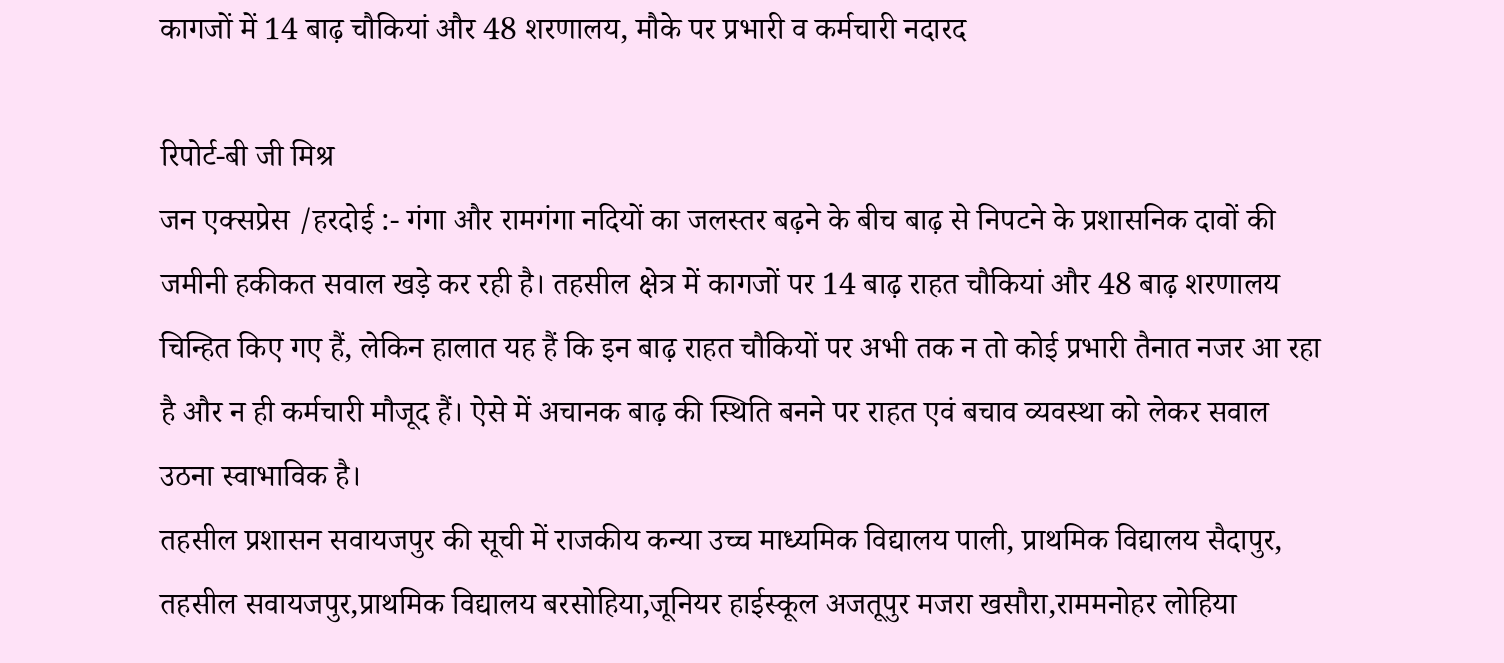कागजों में 14 बाढ़ चौकियां और 48 शरणालय, मौके पर प्रभारी व कर्मचारी नदारद

रिपोर्ट-बी जी मिश्र
जन एक्सप्रेस /हरदोई :- गंगा और रामगंगा नदियों का जलस्तर बढ़ने के बीच बाढ़ से निपटने के प्रशासनिक दावों की जमीनी हकीकत सवाल खड़े कर रही है। तहसील क्षेत्र में कागजों पर 14 बाढ़ राहत चौकियां और 48 बाढ़ शरणालय चिन्हित किए गए हैं, लेकिन हालात यह हैं कि इन बाढ़ राहत चौकियों पर अभी तक न तो कोई प्रभारी तैनात नजर आ रहा है और न ही कर्मचारी मौजूद हैं। ऐसे में अचानक बाढ़ की स्थिति बनने पर राहत एवं बचाव व्यवस्था को लेकर सवाल उठना स्वाभाविक है।
तहसील प्रशासन सवायजपुर की सूची में राजकीय कन्या उच्च माध्यमिक विद्यालय पाली, प्राथमिक विद्यालय सैदापुर, तहसील सवायजपुर,प्राथमिक विद्यालय बरसोहिया,जूनियर हाईस्कूल अजतूपुर मजरा खसौरा,राममनोहर लोहिया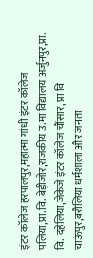इंटर कॉलेज हरपालपुर,महात्मा गांधी इंटर कॉलेज पलिया,प्रा.वि. बेड़ीजोर,राजकीय उ.मा विद्यालय अर्जुनपुर,प्रा. वि. दहेलिया,जेकेजे इंटर कॉलेज चौंसार, प्रा वि चाऊंपुर,बरौलिया धर्मशाला और जनता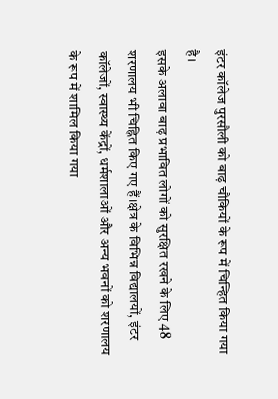इंटर कॉलेज पुरसौली को बाढ़ चौकियों के रूप में चिन्हित किया गया है।
इसके अलावा बाढ़ प्रभावित लोगों को सुरक्षित रखने के लिए 48 शरणालय भी चिह्नित किए गए हैं।क्षेत्र के विभिन्न विद्यालयों, इंटर कॉलेजों, स्वास्थ्य केंद्रों, धर्मशालाओं और अन्य भवनों को शरणालय के रूप में शामिल किया गया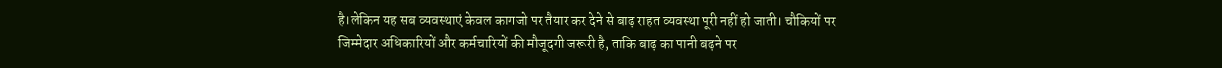है।लेकिन यह सब व्यवस्थाएं केवल कागजो पर तैयार कर देने से बाढ़ राहत व्यवस्था पूरी नहीं हो जाती। चौकियों पर जिम्मेदार अधिकारियों और कर्मचारियों की मौजूदगी जरूरी है, ताकि बाढ़ का पानी बढ़ने पर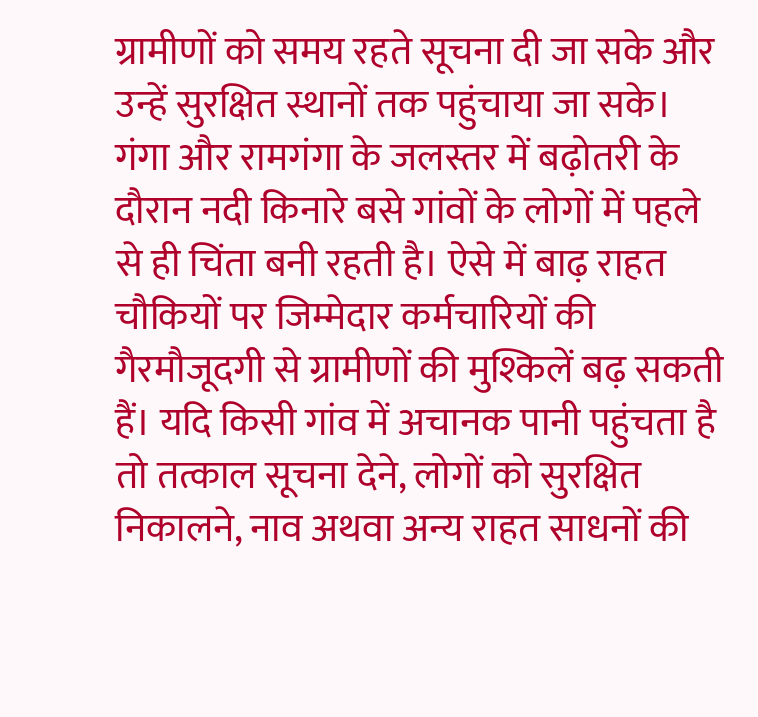ग्रामीणों को समय रहते सूचना दी जा सके और उन्हें सुरक्षित स्थानों तक पहुंचाया जा सके।
गंगा और रामगंगा के जलस्तर में बढ़ोतरी के दौरान नदी किनारे बसे गांवों के लोगों में पहले से ही चिंता बनी रहती है। ऐसे में बाढ़ राहत चौकियों पर जिम्मेदार कर्मचारियों की गैरमौजूदगी से ग्रामीणों की मुश्किलें बढ़ सकती हैं। यदि किसी गांव में अचानक पानी पहुंचता है तो तत्काल सूचना देने, लोगों को सुरक्षित निकालने, नाव अथवा अन्य राहत साधनों की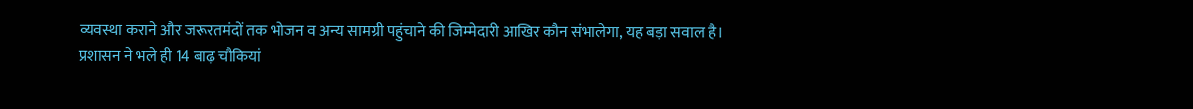व्यवस्था कराने और जरूरतमंदों तक भोजन व अन्य सामग्री पहुंचाने की जिम्मेदारी आखिर कौन संभालेगा, यह बड़ा सवाल है।
प्रशासन ने भले ही 14 बाढ़ चौकियां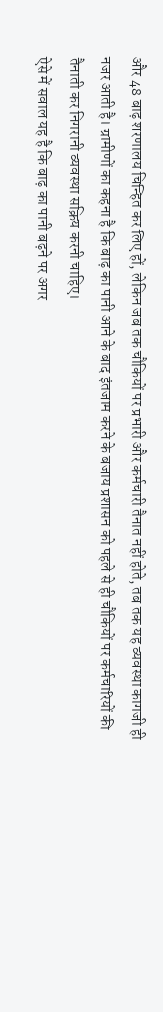और 48 बाढ़ शरणालय चिन्हित कर लिए हों, लेकिन जब तक चौकियों पर प्रभारी और कर्मचारी तैनात नहीं होते, तब तक यह व्यवस्था कागजी ही नजर आती है। ग्रामीणों का कहना है कि बाढ़ का पानी आने के बाद इंतजाम करने के बजाय प्रशासन को पहले से ही चौकियों पर कर्मचारियों की तैनाती कर निगरानी व्यवस्था सक्रिय करनी चाहिए।
ऐसे में सवाल यह है कि बाढ़ का पानी बढ़ने पर अगर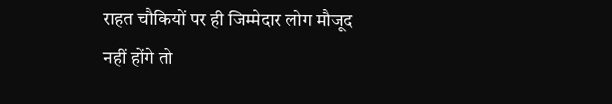राहत चौकियों पर ही जिम्मेदार लोग मौजूद नहीं होंगे तो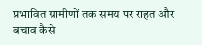प्रभावित ग्रामीणों तक समय पर राहत और बचाव कैसे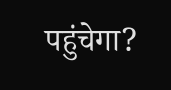पहुंचेगा?